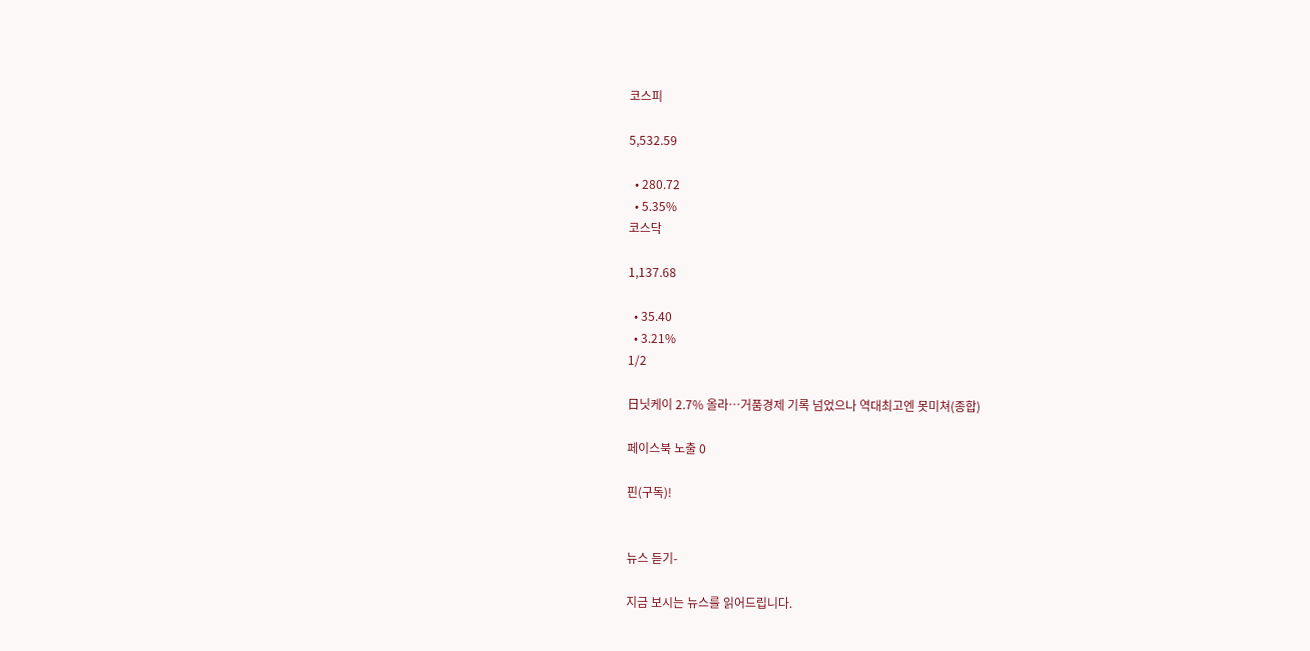코스피

5,532.59

  • 280.72
  • 5.35%
코스닥

1,137.68

  • 35.40
  • 3.21%
1/2

日닛케이 2.7% 올라…거품경제 기록 넘었으나 역대최고엔 못미쳐(종합)

페이스북 노출 0

핀(구독)!


뉴스 듣기-

지금 보시는 뉴스를 읽어드립니다.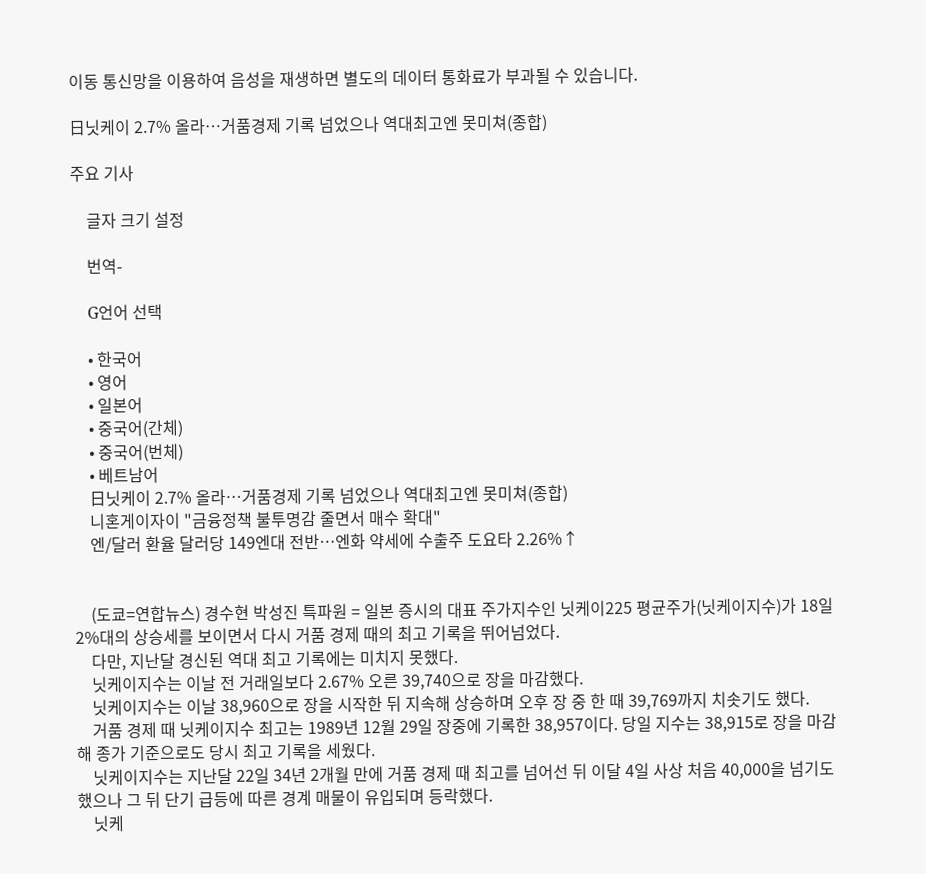이동 통신망을 이용하여 음성을 재생하면 별도의 데이터 통화료가 부과될 수 있습니다.

日닛케이 2.7% 올라…거품경제 기록 넘었으나 역대최고엔 못미쳐(종합)

주요 기사

    글자 크기 설정

    번역-

    G언어 선택

    • 한국어
    • 영어
    • 일본어
    • 중국어(간체)
    • 중국어(번체)
    • 베트남어
    日닛케이 2.7% 올라…거품경제 기록 넘었으나 역대최고엔 못미쳐(종합)
    니혼게이자이 "금융정책 불투명감 줄면서 매수 확대"
    엔/달러 환율 달러당 149엔대 전반…엔화 약세에 수출주 도요타 2.26%↑


    (도쿄=연합뉴스) 경수현 박성진 특파원 = 일본 증시의 대표 주가지수인 닛케이225 평균주가(닛케이지수)가 18일 2%대의 상승세를 보이면서 다시 거품 경제 때의 최고 기록을 뛰어넘었다.
    다만, 지난달 경신된 역대 최고 기록에는 미치지 못했다.
    닛케이지수는 이날 전 거래일보다 2.67% 오른 39,740으로 장을 마감했다.
    닛케이지수는 이날 38,960으로 장을 시작한 뒤 지속해 상승하며 오후 장 중 한 때 39,769까지 치솟기도 했다.
    거품 경제 때 닛케이지수 최고는 1989년 12월 29일 장중에 기록한 38,957이다. 당일 지수는 38,915로 장을 마감해 종가 기준으로도 당시 최고 기록을 세웠다.
    닛케이지수는 지난달 22일 34년 2개월 만에 거품 경제 때 최고를 넘어선 뒤 이달 4일 사상 처음 40,000을 넘기도 했으나 그 뒤 단기 급등에 따른 경계 매물이 유입되며 등락했다.
    닛케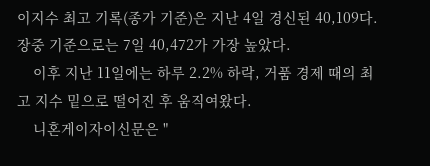이지수 최고 기록(종가 기준)은 지난 4일 경신된 40,109다. 장중 기준으로는 7일 40,472가 가장 높았다.
    이후 지난 11일에는 하루 2.2% 하락, 거품 경제 때의 최고 지수 밑으로 떨어진 후 움직여왔다.
    니혼게이자이신문은 "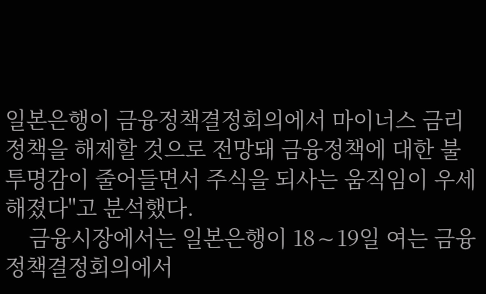일본은행이 금융정책결정회의에서 마이너스 금리 정책을 해제할 것으로 전망돼 금융정책에 대한 불투명감이 줄어들면서 주식을 되사는 움직임이 우세해졌다"고 분석했다.
    금융시장에서는 일본은행이 18∼19일 여는 금융정책결정회의에서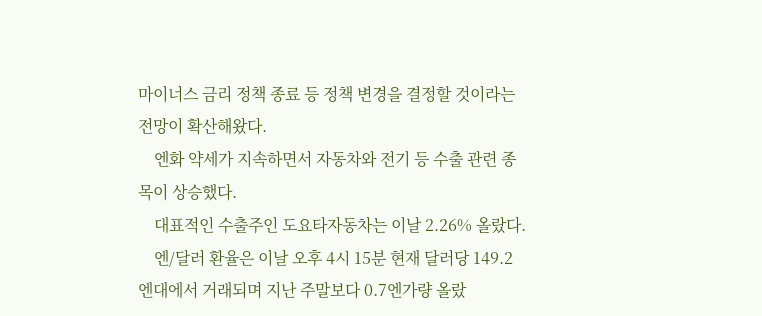마이너스 금리 정책 종료 등 정책 변경을 결정할 것이라는 전망이 확산해왔다.
    엔화 약세가 지속하면서 자동차와 전기 등 수출 관련 종목이 상승했다.
    대표적인 수출주인 도요타자동차는 이날 2.26% 올랐다.
    엔/달러 환율은 이날 오후 4시 15분 현재 달러당 149.2엔대에서 거래되며 지난 주말보다 0.7엔가량 올랐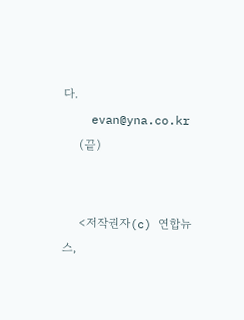다.
    evan@yna.co.kr
    (끝)


    <저작권자(c) 연합뉴스,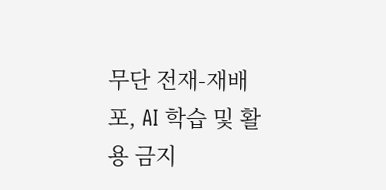무단 전재-재배포, AI 학습 및 활용 금지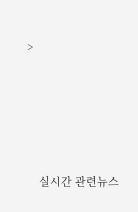>








    실시간 관련뉴스